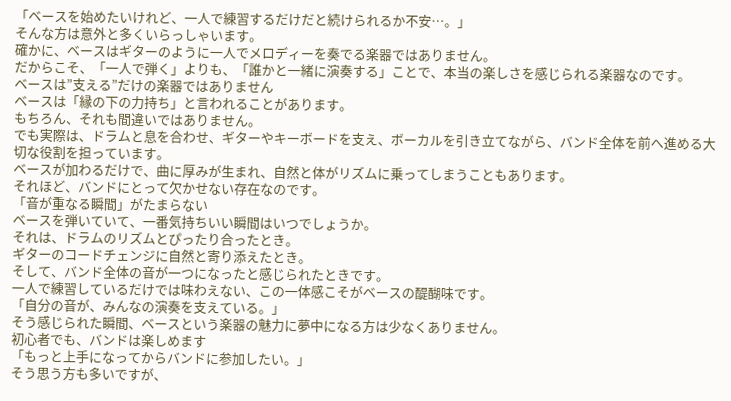「ベースを始めたいけれど、一人で練習するだけだと続けられるか不安…。」
そんな方は意外と多くいらっしゃいます。
確かに、ベースはギターのように一人でメロディーを奏でる楽器ではありません。
だからこそ、「一人で弾く」よりも、「誰かと一緒に演奏する」ことで、本当の楽しさを感じられる楽器なのです。
ベースは”支える”だけの楽器ではありません
ベースは「縁の下の力持ち」と言われることがあります。
もちろん、それも間違いではありません。
でも実際は、ドラムと息を合わせ、ギターやキーボードを支え、ボーカルを引き立てながら、バンド全体を前へ進める大切な役割を担っています。
ベースが加わるだけで、曲に厚みが生まれ、自然と体がリズムに乗ってしまうこともあります。
それほど、バンドにとって欠かせない存在なのです。
「音が重なる瞬間」がたまらない
ベースを弾いていて、一番気持ちいい瞬間はいつでしょうか。
それは、ドラムのリズムとぴったり合ったとき。
ギターのコードチェンジに自然と寄り添えたとき。
そして、バンド全体の音が一つになったと感じられたときです。
一人で練習しているだけでは味わえない、この一体感こそがベースの醍醐味です。
「自分の音が、みんなの演奏を支えている。」
そう感じられた瞬間、ベースという楽器の魅力に夢中になる方は少なくありません。
初心者でも、バンドは楽しめます
「もっと上手になってからバンドに参加したい。」
そう思う方も多いですが、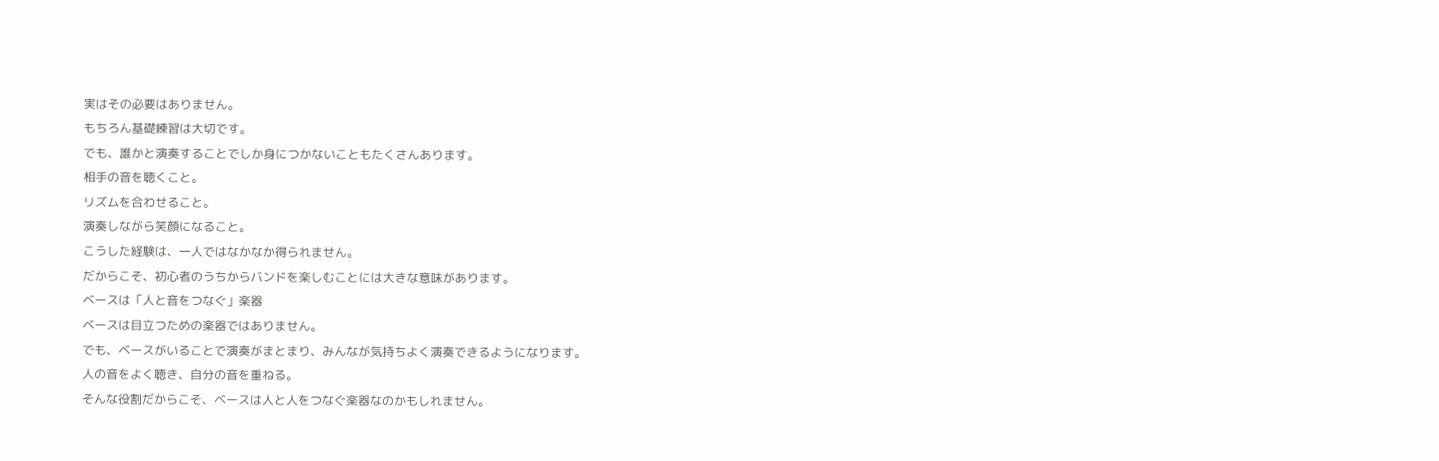実はその必要はありません。
もちろん基礎練習は大切です。
でも、誰かと演奏することでしか身につかないこともたくさんあります。
相手の音を聴くこと。
リズムを合わせること。
演奏しながら笑顔になること。
こうした経験は、一人ではなかなか得られません。
だからこそ、初心者のうちからバンドを楽しむことには大きな意味があります。
ベースは「人と音をつなぐ」楽器
ベースは目立つための楽器ではありません。
でも、ベースがいることで演奏がまとまり、みんなが気持ちよく演奏できるようになります。
人の音をよく聴き、自分の音を重ねる。
そんな役割だからこそ、ベースは人と人をつなぐ楽器なのかもしれません。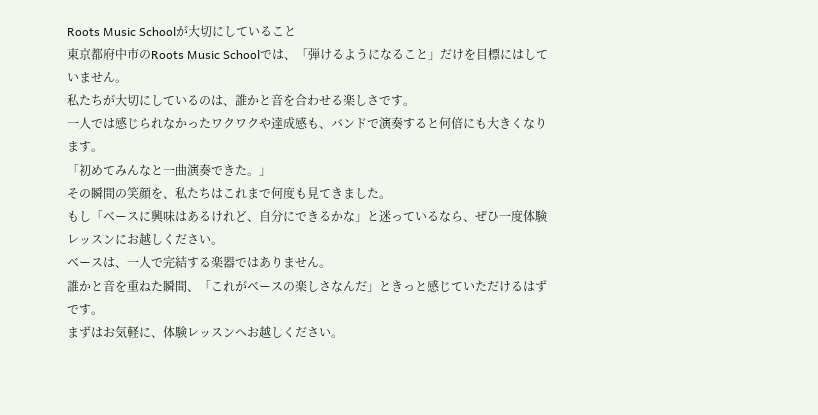Roots Music Schoolが大切にしていること
東京都府中市のRoots Music Schoolでは、「弾けるようになること」だけを目標にはしていません。
私たちが大切にしているのは、誰かと音を合わせる楽しさです。
一人では感じられなかったワクワクや達成感も、バンドで演奏すると何倍にも大きくなります。
「初めてみんなと一曲演奏できた。」
その瞬間の笑顔を、私たちはこれまで何度も見てきました。
もし「ベースに興味はあるけれど、自分にできるかな」と迷っているなら、ぜひ一度体験レッスンにお越しください。
ベースは、一人で完結する楽器ではありません。
誰かと音を重ねた瞬間、「これがベースの楽しさなんだ」ときっと感じていただけるはずです。
まずはお気軽に、体験レッスンへお越しください。